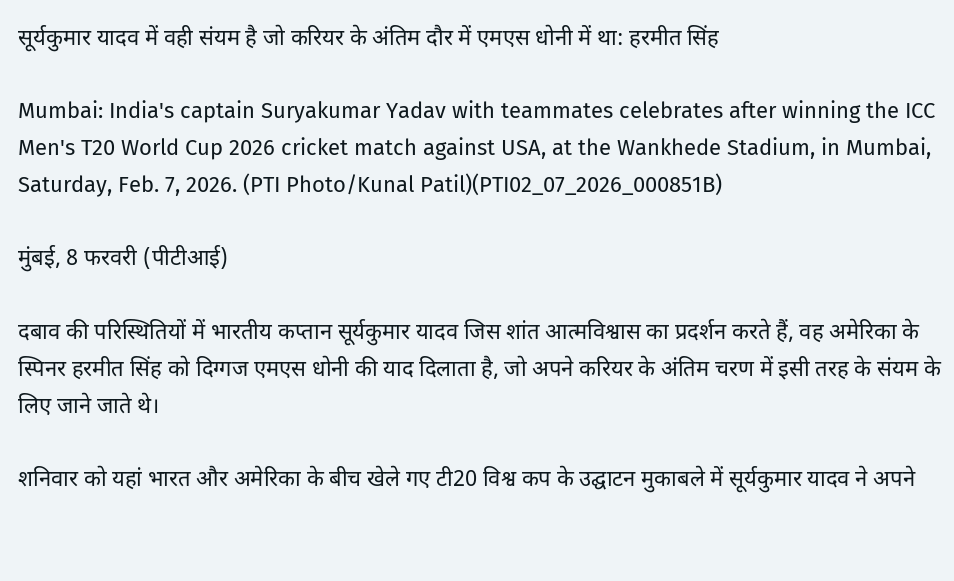सूर्यकुमार यादव में वही संयम है जो करियर के अंतिम दौर में एमएस धोनी में था: हरमीत सिंह

Mumbai: India's captain Suryakumar Yadav with teammates celebrates after winning the ICC Men's T20 World Cup 2026 cricket match against USA, at the Wankhede Stadium, in Mumbai, Saturday, Feb. 7, 2026. (PTI Photo/Kunal Patil)(PTI02_07_2026_000851B)

मुंबई, 8 फरवरी (पीटीआई)

दबाव की परिस्थितियों में भारतीय कप्तान सूर्यकुमार यादव जिस शांत आत्मविश्वास का प्रदर्शन करते हैं, वह अमेरिका के स्पिनर हरमीत सिंह को दिग्गज एमएस धोनी की याद दिलाता है, जो अपने करियर के अंतिम चरण में इसी तरह के संयम के लिए जाने जाते थे।

शनिवार को यहां भारत और अमेरिका के बीच खेले गए टी20 विश्व कप के उद्घाटन मुकाबले में सूर्यकुमार यादव ने अपने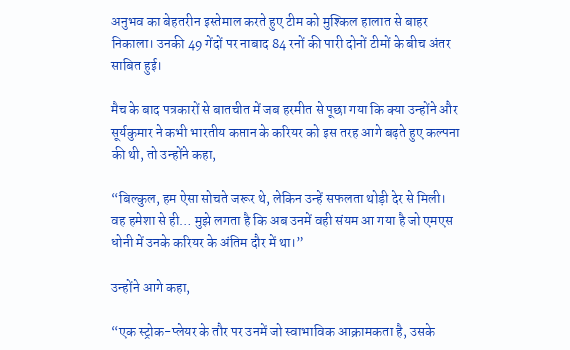अनुभव का बेहतरीन इस्तेमाल करते हुए टीम को मुश्किल हालात से बाहर निकाला। उनकी 49 गेंदों पर नाबाद 84 रनों की पारी दोनों टीमों के बीच अंतर साबित हुई।

मैच के बाद पत्रकारों से बातचीत में जब हरमीत से पूछा गया कि क्या उन्होंने और सूर्यकुमार ने कभी भारतीय कप्तान के करियर को इस तरह आगे बढ़ते हुए कल्पना की थी, तो उन्होंने कहा,

“बिल्कुल, हम ऐसा सोचते जरूर थे, लेकिन उन्हें सफलता थोड़ी देर से मिली। वह हमेशा से ही… मुझे लगता है कि अब उनमें वही संयम आ गया है जो एमएस धोनी में उनके करियर के अंतिम दौर में था।”

उन्होंने आगे कहा,

“एक स्ट्रोक-प्लेयर के तौर पर उनमें जो स्वाभाविक आक्रामकता है, उसके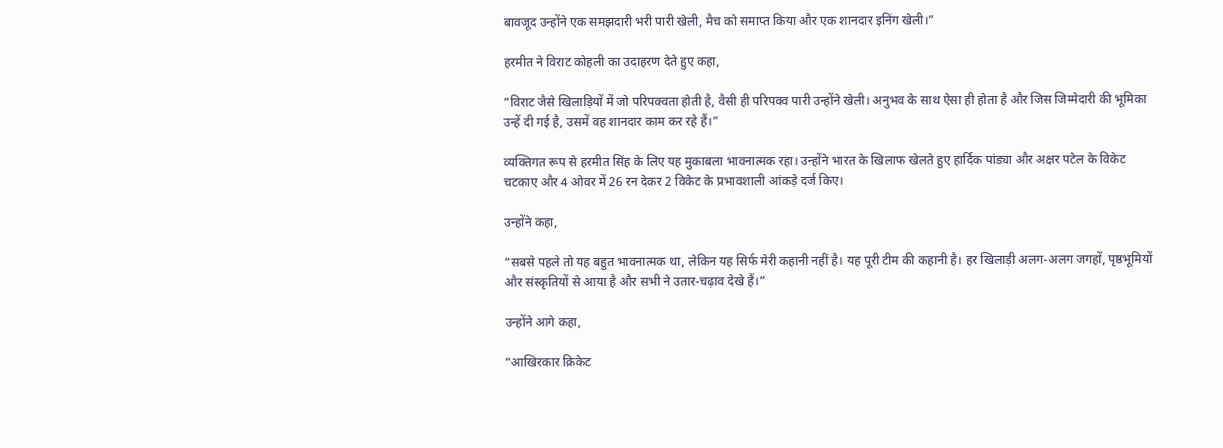बावजूद उन्होंने एक समझदारी भरी पारी खेली, मैच को समाप्त किया और एक शानदार इनिंग खेली।”

हरमीत ने विराट कोहली का उदाहरण देते हुए कहा,

“विराट जैसे खिलाड़ियों में जो परिपक्वता होती है, वैसी ही परिपक्व पारी उन्होंने खेली। अनुभव के साथ ऐसा ही होता है और जिस जिम्मेदारी की भूमिका उन्हें दी गई है, उसमें वह शानदार काम कर रहे हैं।”

व्यक्तिगत रूप से हरमीत सिंह के लिए यह मुकाबला भावनात्मक रहा। उन्होंने भारत के खिलाफ खेलते हुए हार्दिक पांड्या और अक्षर पटेल के विकेट चटकाए और 4 ओवर में 26 रन देकर 2 विकेट के प्रभावशाली आंकड़े दर्ज किए।

उन्होंने कहा,

“सबसे पहले तो यह बहुत भावनात्मक था, लेकिन यह सिर्फ मेरी कहानी नहीं है। यह पूरी टीम की कहानी है। हर खिलाड़ी अलग-अलग जगहों, पृष्ठभूमियों और संस्कृतियों से आया है और सभी ने उतार-चढ़ाव देखे हैं।”

उन्होंने आगे कहा,

“आखिरकार क्रिकेट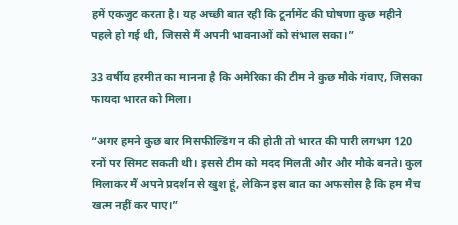हमें एकजुट करता है। यह अच्छी बात रही कि टूर्नामेंट की घोषणा कुछ महीने पहले हो गई थी, जिससे मैं अपनी भावनाओं को संभाल सका।”

33 वर्षीय हरमीत का मानना है कि अमेरिका की टीम ने कुछ मौके गंवाए, जिसका फायदा भारत को मिला।

“अगर हमने कुछ बार मिसफील्डिंग न की होती तो भारत की पारी लगभग 120 रनों पर सिमट सकती थी। इससे टीम को मदद मिलती और और मौके बनते। कुल मिलाकर मैं अपने प्रदर्शन से खुश हूं, लेकिन इस बात का अफसोस है कि हम मैच खत्म नहीं कर पाए।”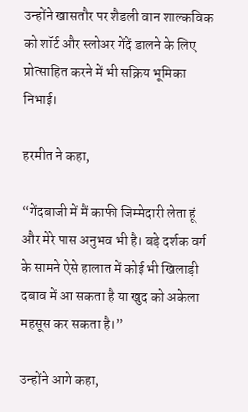उन्होंने खासतौर पर शैडली वान शाल्कविक को शॉर्ट और स्लोअर गेंदें डालने के लिए प्रोत्साहित करने में भी सक्रिय भूमिका निभाई।

हरमीत ने कहा,

“गेंदबाजी में मैं काफी जिम्मेदारी लेता हूं और मेरे पास अनुभव भी है। बड़े दर्शक वर्ग के सामने ऐसे हालात में कोई भी खिलाड़ी दबाव में आ सकता है या खुद को अकेला महसूस कर सकता है।”

उन्होंने आगे कहा,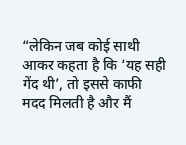“लेकिन जब कोई साथी आकर कहता है कि ‘यह सही गेंद थी’, तो इससे काफी मदद मिलती है और मैं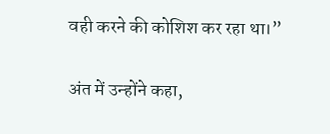वही करने की कोशिश कर रहा था।”

अंत में उन्होंने कहा,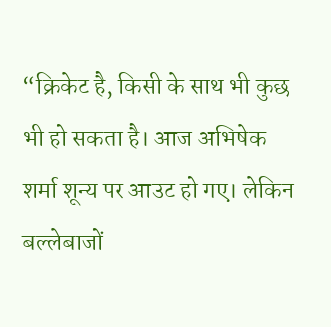“क्रिकेट है, किसी के साथ भी कुछ भी हो सकता है। आज अभिषेक शर्मा शून्य पर आउट हो गए। लेकिन बल्लेबाजों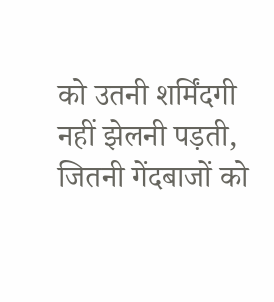को उतनी शर्मिंदगी नहीं झेलनी पड़ती, जितनी गेंदबाजों को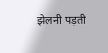झेलनी पड़ती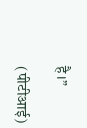है।”

(पीटीआई)